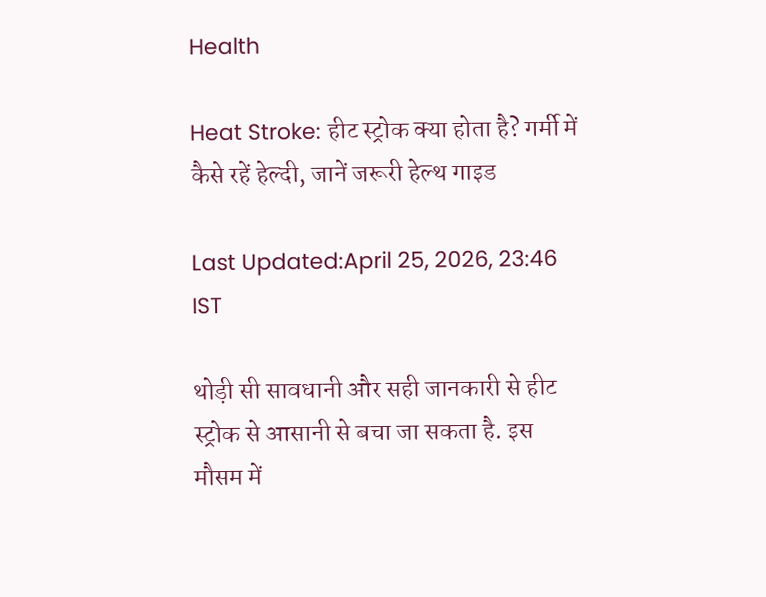Health

Heat Stroke: हीट स्ट्रोक क्या होता है? गर्मी में कैसे रहें हेल्दी, जानें जरूरी हेल्थ गाइड

Last Updated:April 25, 2026, 23:46 IST

थोड़ी सी सावधानी और सही जानकारी से हीट स्ट्रोक से आसानी से बचा जा सकता है. इस मौसम में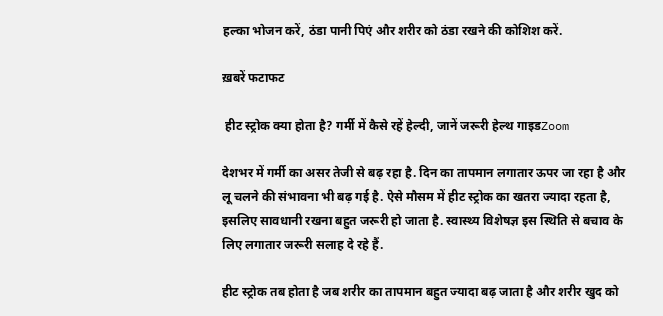हल्का भोजन करें, ठंडा पानी पिएं और शरीर को ठंडा रखने की कोशिश करें.

ख़बरें फटाफट

 हीट स्ट्रोक क्या होता है? गर्मी में कैसे रहें हेल्दी, जानें जरूरी हेल्थ गाइडZoom

देशभर में गर्मी का असर तेजी से बढ़ रहा है. दिन का तापमान लगातार ऊपर जा रहा है और लू चलने की संभावना भी बढ़ गई है. ऐसे मौसम में हीट स्ट्रोक का खतरा ज्यादा रहता है, इसलिए सावधानी रखना बहुत जरूरी हो जाता है. स्वास्थ्य विशेषज्ञ इस स्थिति से बचाव के लिए लगातार जरूरी सलाह दे रहे हैं.

हीट स्ट्रोक तब होता है जब शरीर का तापमान बहुत ज्यादा बढ़ जाता है और शरीर खुद को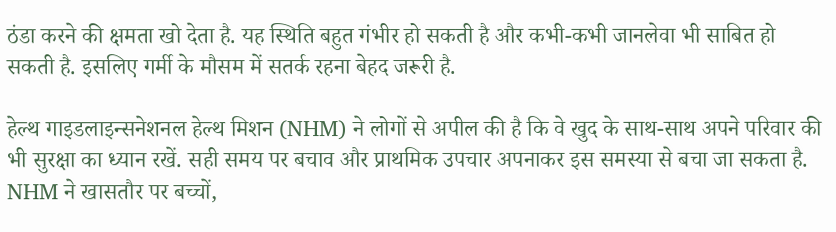ठंडा करने की क्षमता खो देता है. यह स्थिति बहुत गंभीर हो सकती है और कभी-कभी जानलेवा भी साबित हो सकती है. इसलिए गर्मी के मौसम में सतर्क रहना बेहद जरूरी है.

हेल्थ गाइडलाइन्सनेशनल हेल्थ मिशन (NHM) ने लोगों से अपील की है कि वे खुद के साथ-साथ अपने परिवार की भी सुरक्षा का ध्यान रखें. सही समय पर बचाव और प्राथमिक उपचार अपनाकर इस समस्या से बचा जा सकता है. NHM ने खासतौर पर बच्चों,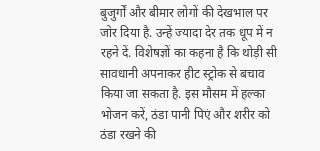बुजुर्गों और बीमार लोगों की देखभाल पर जोर दिया है. उन्हें ज्यादा देर तक धूप में न रहने दें. विशेषज्ञों का कहना है कि थोड़ी सी सावधानी अपनाकर हीट स्ट्रोक से बचाव किया जा सकता है. इस मौसम में हल्का भोजन करें, ठंडा पानी पिएं और शरीर को ठंडा रखने की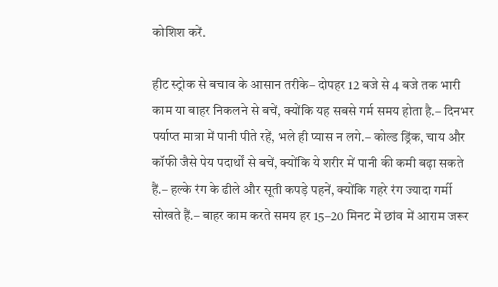कोशिश करें.

हीट स्ट्रोक से बचाव के आसान तरीके– दोपहर 12 बजे से 4 बजे तक भारी काम या बाहर निकलने से बचें, क्योंकि यह सबसे गर्म समय होता है.– दिनभर पर्याप्त मात्रा में पानी पीते रहें, भले ही प्यास न लगे.– कोल्ड ड्रिंक, चाय और कॉफी जैसे पेय पदार्थों से बचें, क्योंकि ये शरीर में पानी की कमी बढ़ा सकते हैं.– हल्के रंग के ढीले और सूती कपड़े पहनें, क्योंकि गहरे रंग ज्यादा गर्मी सोखते हैं.– बाहर काम करते समय हर 15–20 मिनट में छांव में आराम जरूर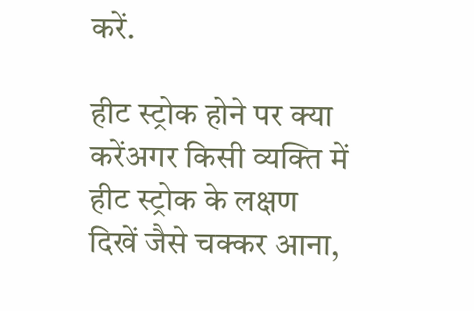करें.

हीट स्ट्रोक होने पर क्या करेंअगर किसी व्यक्ति में हीट स्ट्रोक के लक्षण दिखें जैसे चक्कर आना,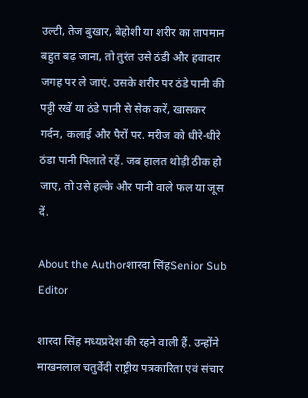उल्टी, तेज बुखार, बेहोशी या शरीर का तापमान बहुत बढ़ जाना, तो तुरंत उसे ठंडी और हवादार जगह पर ले जाएं. उसके शरीर पर ठंडे पानी की पट्टी रखें या ठंडे पानी से सेक करें, खासकर गर्दन, कलाई और पैरों पर. मरीज को धीरे-धीरे ठंडा पानी पिलाते रहें. जब हालत थोड़ी ठीक हो जाए, तो उसे हल्के और पानी वाले फल या जूस दें.

About the Authorशारदा सिंहSenior Sub Editor

शारदा सिंह मध्यप्रदेश की रहने वाली हैं. उन्होंने माखनलाल चतुर्वेदी राष्ट्रीय पत्रकारिता एवं संचार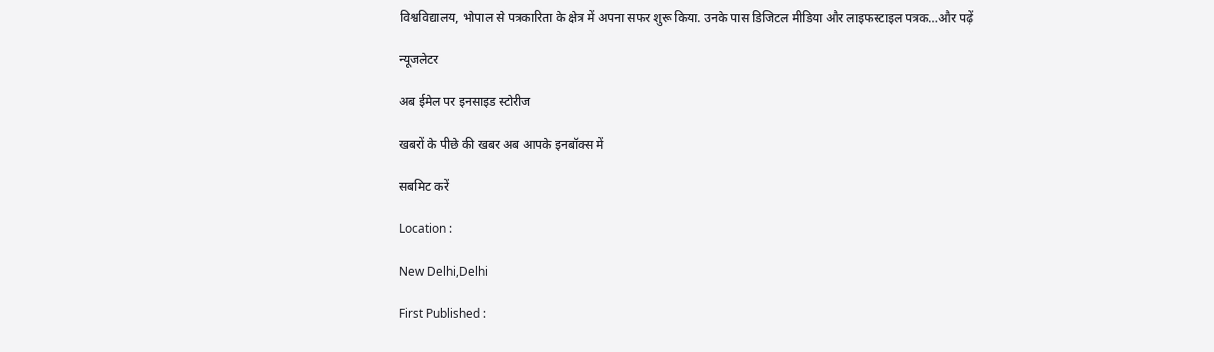विश्वविद्यालय, भोपाल से पत्रकारिता के क्षेत्र में अपना सफर शुरू किया. उनके पास डिजिटल मीडिया और लाइफस्टाइल पत्रक…और पढ़ें

न्यूजलेटर

अब ईमेल पर इनसाइड स्‍टोर‍ीज

खबरों के पीछे की खबर अब आपके इनबॉक्‍स में

सबमिट करें

Location :

New Delhi,Delhi

First Published :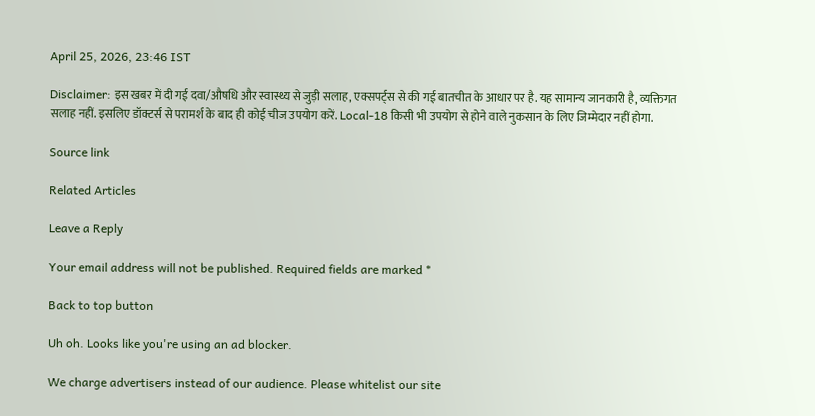April 25, 2026, 23:46 IST

Disclaimer: इस खबर में दी गई दवा/औषधि और स्वास्थ्य से जुड़ी सलाह, एक्सपर्ट्स से की गई बातचीत के आधार पर है. यह सामान्य जानकारी है, व्यक्तिगत सलाह नहीं. इसलिए डॉक्टर्स से परामर्श के बाद ही कोई चीज उपयोग करें. Local-18 किसी भी उपयोग से होने वाले नुकसान के लिए जिम्मेदार नहीं होगा.

Source link

Related Articles

Leave a Reply

Your email address will not be published. Required fields are marked *

Back to top button

Uh oh. Looks like you're using an ad blocker.

We charge advertisers instead of our audience. Please whitelist our site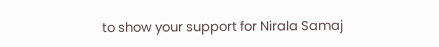to show your support for Nirala Samaj